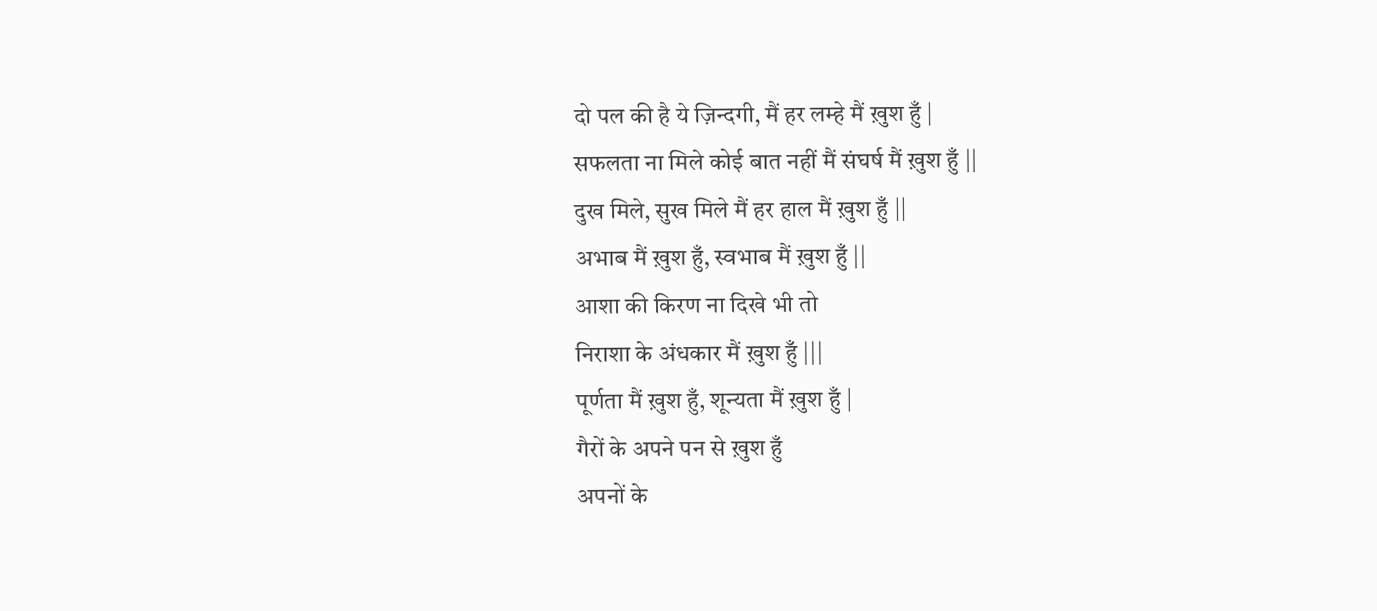दो पल की है ये ज़िन्दगी, मैं हर लम्हे मैं ख़ुश हुँ |
सफलता ना मिले कोई बात नहीं मैं संघर्ष मैं ख़ुश हुँ ||
दुख मिले, सुख मिले मैं हर हाल मैं ख़ुश हुँ ||
अभाब मैं ख़ुश हुँ, स्वभाब मैं ख़ुश हुँ ||
आशा की किरण ना दिखे भी तो
निराशा के अंधकार मैं ख़ुश हुँ |||
पूर्णता मैं ख़ुश हुँ, शून्यता मैं ख़ुश हुँ |
गैरों के अपने पन से ख़ुश हुँ
अपनों के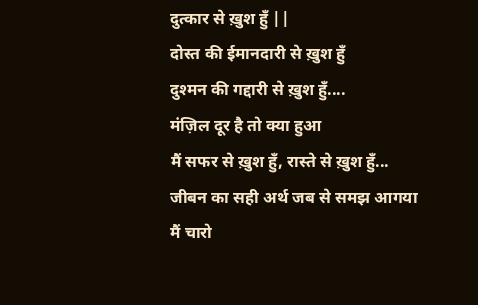दुत्कार से ख़ुश हुँ ||
दोस्त की ईमानदारी से ख़ुश हुँ
दुश्मन की गद्दारी से ख़ुश हुँ....
मंज़िल दूर है तो क्या हुआ
मैं सफर से ख़ुश हुँ, रास्ते से ख़ुश हुँ...
जीबन का सही अर्थ जब से समझ आगया
मैं चारो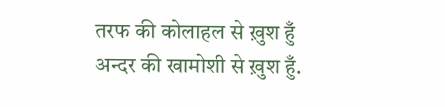तरफ की कोलाहल से ख़ुश हुँ
अन्दर की खामोशी से ख़ुश हुँ.